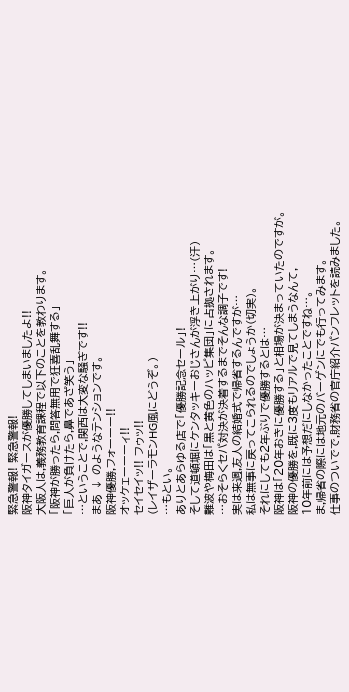緊急警報! 緊急警報!
阪神タイガースが優勝してしまいましたよ!!
大阪人は,義務教育課程で以下のことを教わります。
「阪神が勝ったら,問答無用で狂喜乱舞する」
「巨人が負けたら,鼻であざ笑う」
…ということで,関西は大変な騒ぎです!!
まあ ↓ のようなテンションです。
阪神優勝,フォーーー!!
オッケェーーーィ!!
セイセイッ!! フゥッ!!
(レイザーラモンHG風にどうぞ。)
…もとい。
ありとあらゆる店で「優勝記念セール」!
そして道頓堀にケンタッキーおじさんが浮き上がり…(汗)
難波や梅田は「黒と黄色のハッピ集団」に占拠されます。
…おそらくセパ対決が決着するまでそんな調子です!
実は来週,友人の結婚式で帰省するんですが…
私は無事に戻ってこられるのでしょうか(切実)。
それにしても2年ぶりで優勝するとは…
阪神は「20年おきに優勝する」と相場が決まっていたのですが。
阪神の優勝を,既に3度もリアルで見てしまうなんて,
10年前には予想だにしなかったことですね…。
ま,帰省の際には地元のバーゲンにでも行ってみます。
仕事のついでで,財務省の官庁紹介パンフレットを読みました。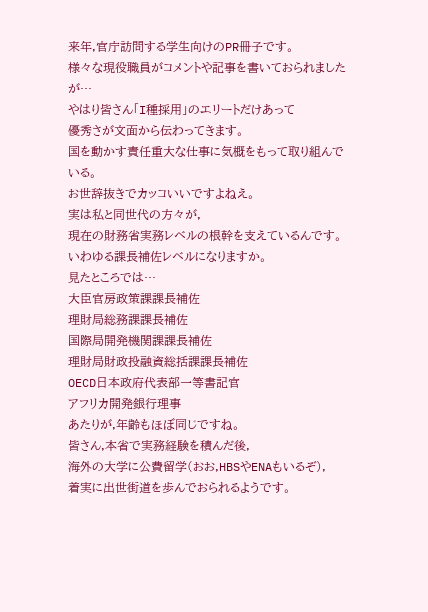来年,官庁訪問する学生向けのPR冊子です。
様々な現役職員がコメントや記事を書いておられましたが…
やはり皆さん「I種採用」のエリートだけあって
優秀さが文面から伝わってきます。
国を動かす責任重大な仕事に気概をもって取り組んでいる。
お世辞抜きでカッコいいですよねえ。
実は私と同世代の方々が,
現在の財務省実務レベルの根幹を支えているんです。
いわゆる課長補佐レベルになりますか。
見たところでは…
大臣官房政策課課長補佐
理財局総務課課長補佐
国際局開発機関課課長補佐
理財局財政投融資総括課課長補佐
OECD日本政府代表部一等書記官
アフリカ開発銀行理事
あたりが,年齢もほぼ同じですね。
皆さん,本省で実務経験を積んだ後,
海外の大学に公費留学(おお,HBSやENAもいるぞ),
着実に出世街道を歩んでおられるようです。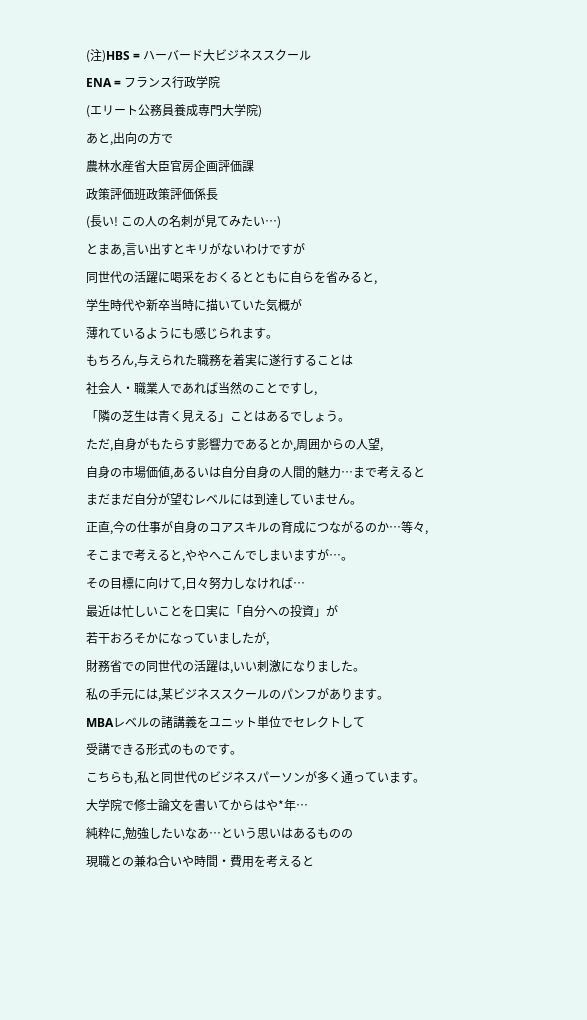(注)HBS = ハーバード大ビジネススクール
ENA = フランス行政学院
(エリート公務員養成専門大学院)
あと,出向の方で
農林水産省大臣官房企画評価課
政策評価班政策評価係長
(長い! この人の名刺が見てみたい…)
とまあ,言い出すとキリがないわけですが
同世代の活躍に喝采をおくるとともに自らを省みると,
学生時代や新卒当時に描いていた気概が
薄れているようにも感じられます。
もちろん,与えられた職務を着実に遂行することは
社会人・職業人であれば当然のことですし,
「隣の芝生は青く見える」ことはあるでしょう。
ただ,自身がもたらす影響力であるとか,周囲からの人望,
自身の市場価値,あるいは自分自身の人間的魅力…まで考えると
まだまだ自分が望むレベルには到達していません。
正直,今の仕事が自身のコアスキルの育成につながるのか…等々,
そこまで考えると,ややへこんでしまいますが…。
その目標に向けて,日々努力しなければ…
最近は忙しいことを口実に「自分への投資」が
若干おろそかになっていましたが,
財務省での同世代の活躍は,いい刺激になりました。
私の手元には,某ビジネススクールのパンフがあります。
MBAレベルの諸講義をユニット単位でセレクトして
受講できる形式のものです。
こちらも,私と同世代のビジネスパーソンが多く通っています。
大学院で修士論文を書いてからはや*年…
純粋に,勉強したいなあ…という思いはあるものの
現職との兼ね合いや時間・費用を考えると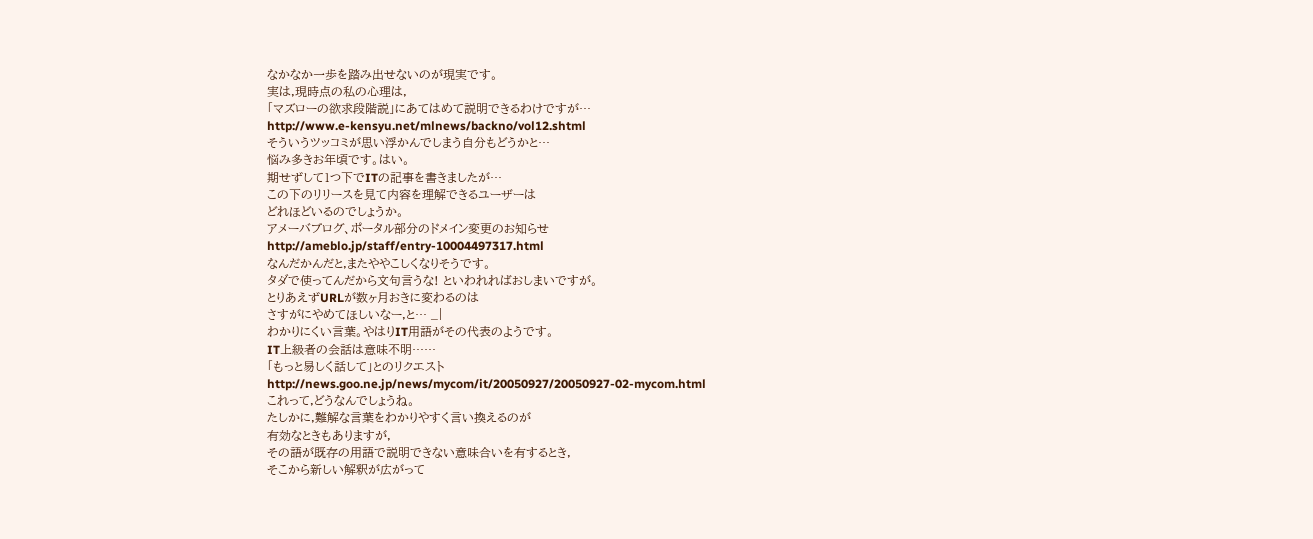なかなか一歩を踏み出せないのが現実です。
実は,現時点の私の心理は,
「マズローの欲求段階説」にあてはめて説明できるわけですが…
http://www.e-kensyu.net/mlnews/backno/vol12.shtml
そういうツッコミが思い浮かんでしまう自分もどうかと…
悩み多きお年頃です。はい。
期せずして1つ下でITの記事を書きましたが…
この下のリリースを見て内容を理解できるユーザーは
どれほどいるのでしょうか。
アメーバブログ、ポータル部分のドメイン変更のお知らせ
http://ameblo.jp/staff/entry-10004497317.html
なんだかんだと,またややこしくなりそうです。
タダで使ってんだから文句言うな! といわれればおしまいですが。
とりあえずURLが数ヶ月おきに変わるのは
さすがにやめてほしいなー,と… _|
わかりにくい言葉。やはりIT用語がその代表のようです。
IT上級者の会話は意味不明……
「もっと易しく話して」とのリクエスト
http://news.goo.ne.jp/news/mycom/it/20050927/20050927-02-mycom.html
これって,どうなんでしょうね。
たしかに,難解な言葉をわかりやすく言い換えるのが
有効なときもありますが,
その語が既存の用語で説明できない意味合いを有するとき,
そこから新しい解釈が広がって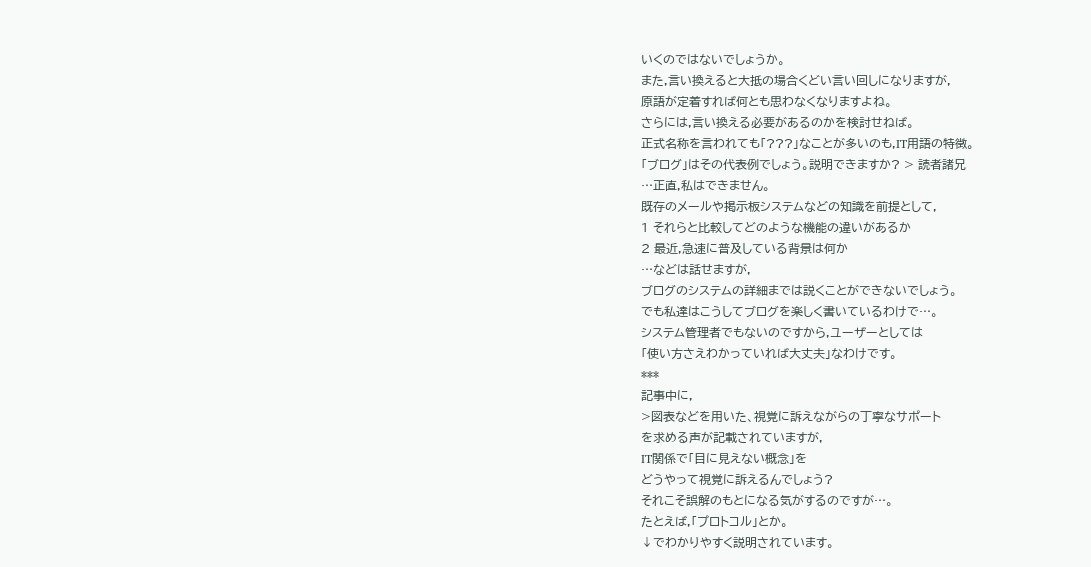いくのではないでしょうか。
また,言い換えると大抵の場合くどい言い回しになりますが,
原語が定着すれば何とも思わなくなりますよね。
さらには,言い換える必要があるのかを検討せねば。
正式名称を言われても「???」なことが多いのも,IT用語の特徴。
「ブログ」はその代表例でしょう。説明できますか? > 読者諸兄
…正直,私はできません。
既存のメールや掲示板システムなどの知識を前提として,
1 それらと比較してどのような機能の違いがあるか
2 最近,急速に普及している背景は何か
…などは話せますが,
ブログのシステムの詳細までは説くことができないでしょう。
でも私達はこうしてブログを楽しく書いているわけで…。
システム管理者でもないのですから,ユーザーとしては
「使い方さえわかっていれば大丈夫」なわけです。
***
記事中に,
>図表などを用いた、視覚に訴えながらの丁寧なサポート
を求める声が記載されていますが,
IT関係で「目に見えない概念」を
どうやって視覚に訴えるんでしょう?
それこそ誤解のもとになる気がするのですが…。
たとえば,「プロトコル」とか。
↓でわかりやすく説明されています。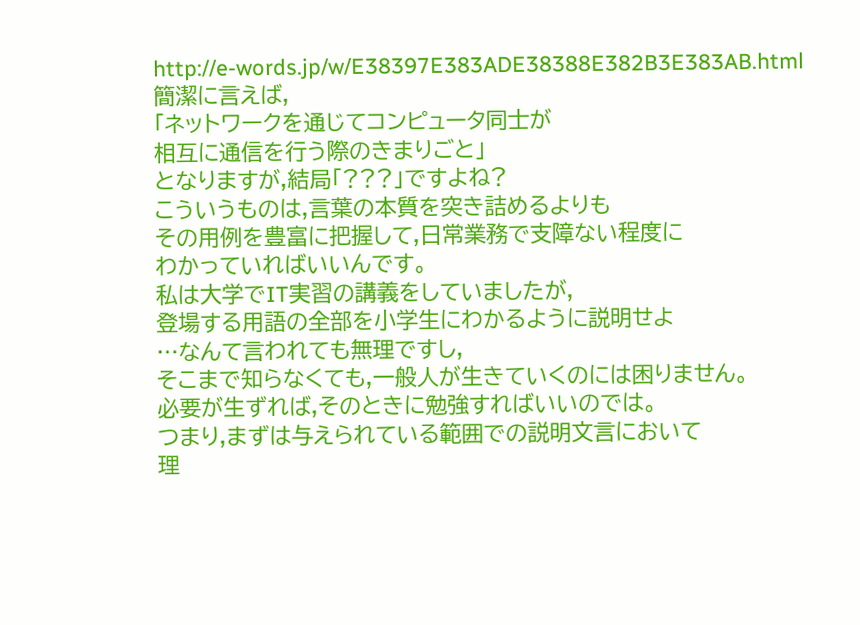http://e-words.jp/w/E38397E383ADE38388E382B3E383AB.html
簡潔に言えば,
「ネットワークを通じてコンピュータ同士が
相互に通信を行う際のきまりごと」
となりますが,結局「???」ですよね?
こういうものは,言葉の本質を突き詰めるよりも
その用例を豊富に把握して,日常業務で支障ない程度に
わかっていればいいんです。
私は大学でIT実習の講義をしていましたが,
登場する用語の全部を小学生にわかるように説明せよ
…なんて言われても無理ですし,
そこまで知らなくても,一般人が生きていくのには困りません。
必要が生ずれば,そのときに勉強すればいいのでは。
つまり,まずは与えられている範囲での説明文言において
理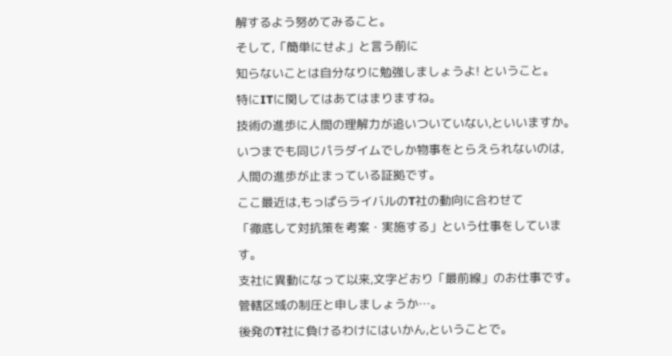解するよう努めてみること。
そして,「簡単にせよ」と言う前に
知らないことは自分なりに勉強しましょうよ! ということ。
特にITに関してはあてはまりますね。
技術の進歩に人間の理解力が追いついていない,といいますか。
いつまでも同じパラダイムでしか物事をとらえられないのは,
人間の進歩が止まっている証拠です。
ここ最近は,もっぱらライバルのT社の動向に合わせて
「徹底して対抗策を考案・実施する」という仕事をしています。
支社に異動になって以来,文字どおり「最前線」のお仕事です。
管轄区域の制圧と申しましょうか…。
後発のT社に負けるわけにはいかん,ということで。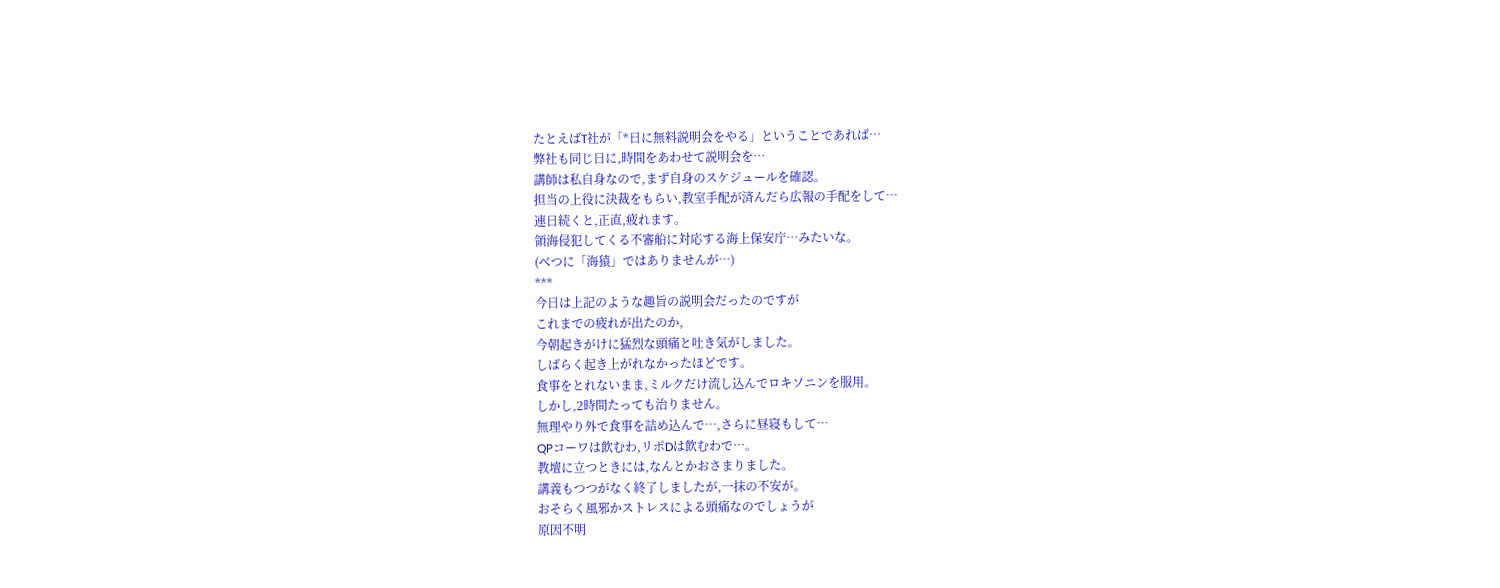たとえばT社が「*日に無料説明会をやる」ということであれば…
弊社も同じ日に,時間をあわせて説明会を…
講師は私自身なので,まず自身のスケジュールを確認。
担当の上役に決裁をもらい,教室手配が済んだら広報の手配をして…
連日続くと,正直,疲れます。
領海侵犯してくる不審船に対応する海上保安庁…みたいな。
(べつに「海猿」ではありませんが…)
***
今日は上記のような趣旨の説明会だったのですが
これまでの疲れが出たのか,
今朝起きがけに猛烈な頭痛と吐き気がしました。
しばらく起き上がれなかったほどです。
食事をとれないまま,ミルクだけ流し込んでロキソニンを服用。
しかし,2時間たっても治りません。
無理やり外で食事を詰め込んで…,さらに昼寝もして…
QPコーワは飲むわ,リポDは飲むわで…。
教壇に立つときには,なんとかおさまりました。
講義もつつがなく終了しましたが,一抹の不安が。
おそらく風邪かストレスによる頭痛なのでしょうが
原因不明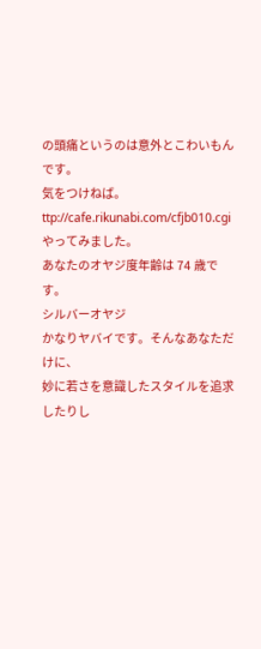の頭痛というのは意外とこわいもんです。
気をつけねば。
ttp://cafe.rikunabi.com/cfjb010.cgi
やってみました。
あなたのオヤジ度年齢は 74 歳です。
シルバーオヤジ
かなりヤバイです。そんなあなただけに、
妙に若さを意識したスタイルを追求したりし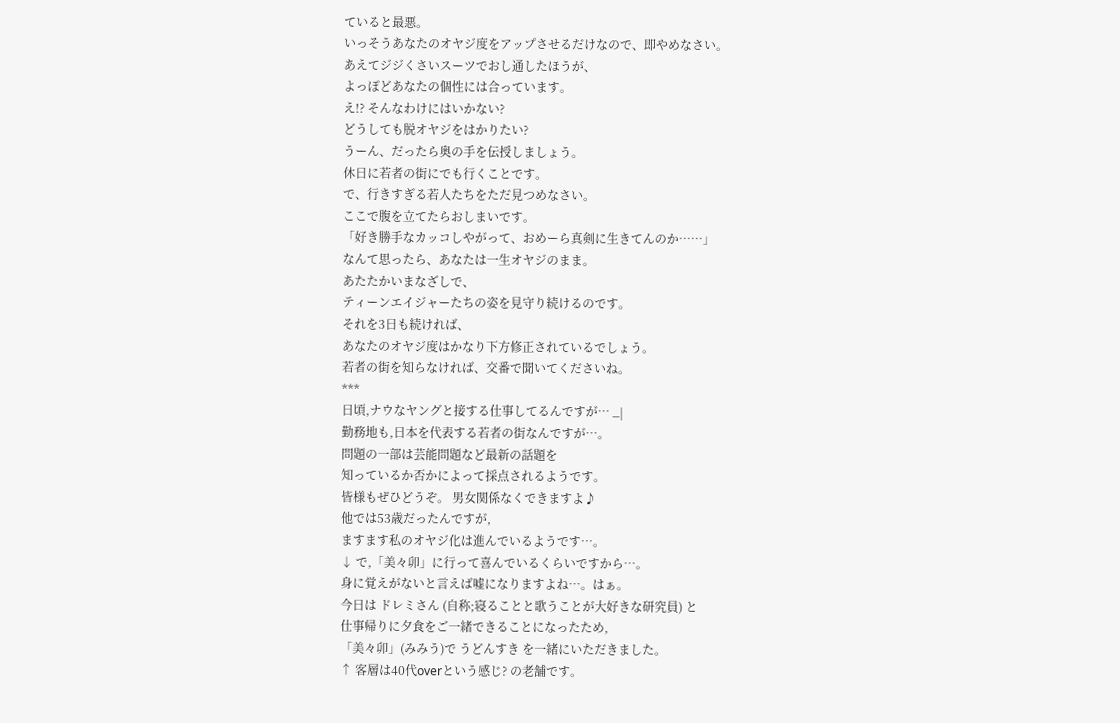ていると最悪。
いっそうあなたのオヤジ度をアップさせるだけなので、即やめなさい。
あえてジジくさいスーツでおし通したほうが、
よっぽどあなたの個性には合っています。
え!? そんなわけにはいかない?
どうしても脱オヤジをはかりたい?
うーん、だったら奥の手を伝授しましょう。
休日に若者の街にでも行くことです。
で、行きすぎる若人たちをただ見つめなさい。
ここで腹を立てたらおしまいです。
「好き勝手なカッコしやがって、おめーら真剣に生きてんのか……」
なんて思ったら、あなたは一生オヤジのまま。
あたたかいまなざしで、
ティーンエイジャーたちの姿を見守り続けるのです。
それを3日も続ければ、
あなたのオヤジ度はかなり下方修正されているでしょう。
若者の街を知らなければ、交番で聞いてくださいね。
***
日頃,ナウなヤングと接する仕事してるんですが… _|
勤務地も,日本を代表する若者の街なんですが…。
問題の一部は芸能問題など最新の話題を
知っているか否かによって採点されるようです。
皆様もぜひどうぞ。 男女関係なくできますよ♪
他では53歳だったんですが,
ますます私のオヤジ化は進んでいるようです…。
↓ で,「美々卯」に行って喜んでいるくらいですから…。
身に覚えがないと言えば嘘になりますよね…。はぁ。
今日は ドレミさん (自称;寝ることと歌うことが大好きな研究員) と
仕事帰りに夕食をご一緒できることになったため,
「美々卯」(みみう)で うどんすき を一緒にいただきました。
↑ 客層は40代overという感じ? の老舗です。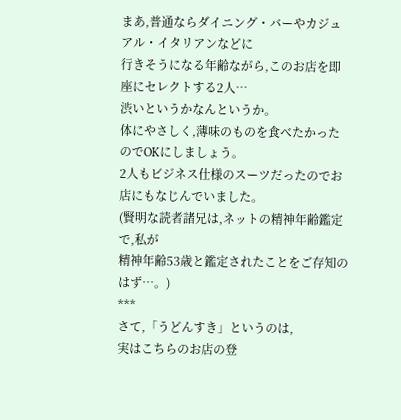まあ,普通ならダイニング・バーやカジュアル・イタリアンなどに
行きそうになる年齢ながら,このお店を即座にセレクトする2人…
渋いというかなんというか。
体にやさしく,薄味のものを食べたかったのでOKにしましょう。
2人もビジネス仕様のスーツだったのでお店にもなじんでいました。
(賢明な読者諸兄は,ネットの精神年齢鑑定で,私が
精神年齢53歳と鑑定されたことをご存知のはず…。)
***
さて,「うどんすき」というのは,
実はこちらのお店の登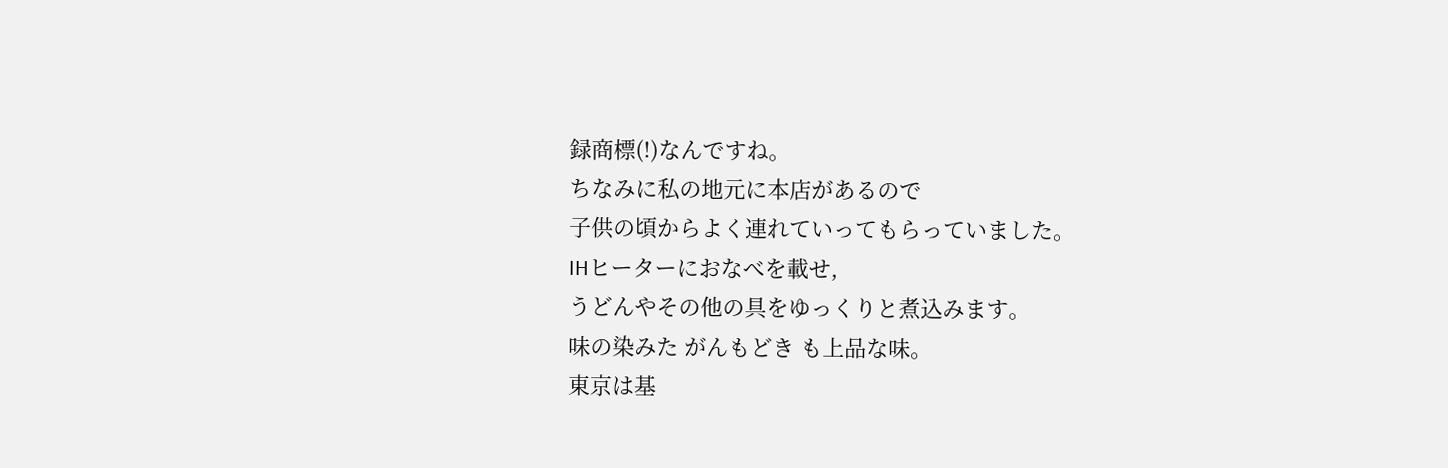録商標(!)なんですね。
ちなみに私の地元に本店があるので
子供の頃からよく連れていってもらっていました。
IHヒーターにおなべを載せ,
うどんやその他の具をゆっくりと煮込みます。
味の染みた がんもどき も上品な味。
東京は基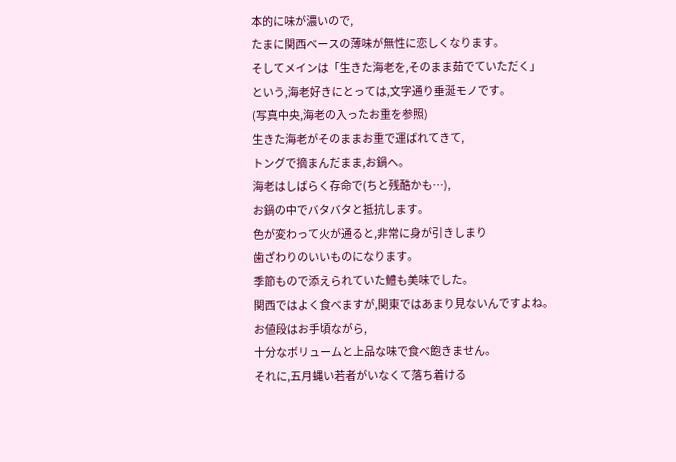本的に味が濃いので,
たまに関西ベースの薄味が無性に恋しくなります。
そしてメインは「生きた海老を,そのまま茹でていただく」
という,海老好きにとっては,文字通り垂涎モノです。
(写真中央,海老の入ったお重を参照)
生きた海老がそのままお重で運ばれてきて,
トングで摘まんだまま,お鍋へ。
海老はしばらく存命で(ちと残酷かも…),
お鍋の中でバタバタと抵抗します。
色が変わって火が通ると,非常に身が引きしまり
歯ざわりのいいものになります。
季節もので添えられていた鱧も美味でした。
関西ではよく食べますが,関東ではあまり見ないんですよね。
お値段はお手頃ながら,
十分なボリュームと上品な味で食べ飽きません。
それに,五月蝿い若者がいなくて落ち着ける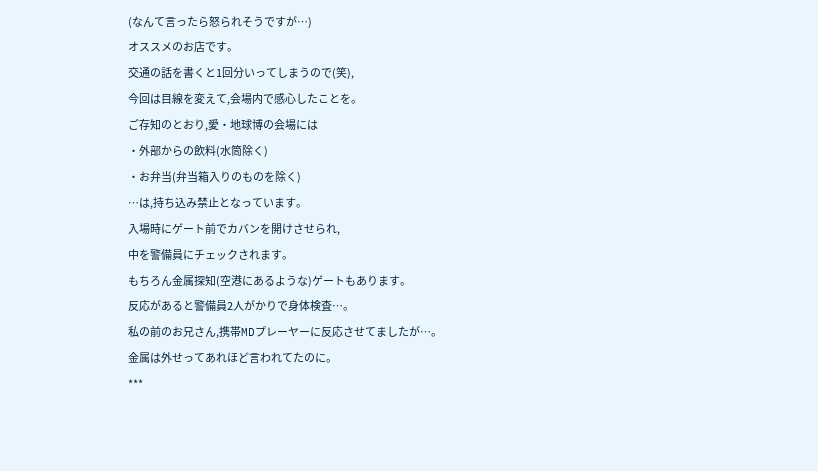(なんて言ったら怒られそうですが…)
オススメのお店です。
交通の話を書くと1回分いってしまうので(笑),
今回は目線を変えて,会場内で感心したことを。
ご存知のとおり,愛・地球博の会場には
・外部からの飲料(水筒除く)
・お弁当(弁当箱入りのものを除く)
…は,持ち込み禁止となっています。
入場時にゲート前でカバンを開けさせられ,
中を警備員にチェックされます。
もちろん金属探知(空港にあるような)ゲートもあります。
反応があると警備員2人がかりで身体検査…。
私の前のお兄さん,携帯MDプレーヤーに反応させてましたが…。
金属は外せってあれほど言われてたのに。
***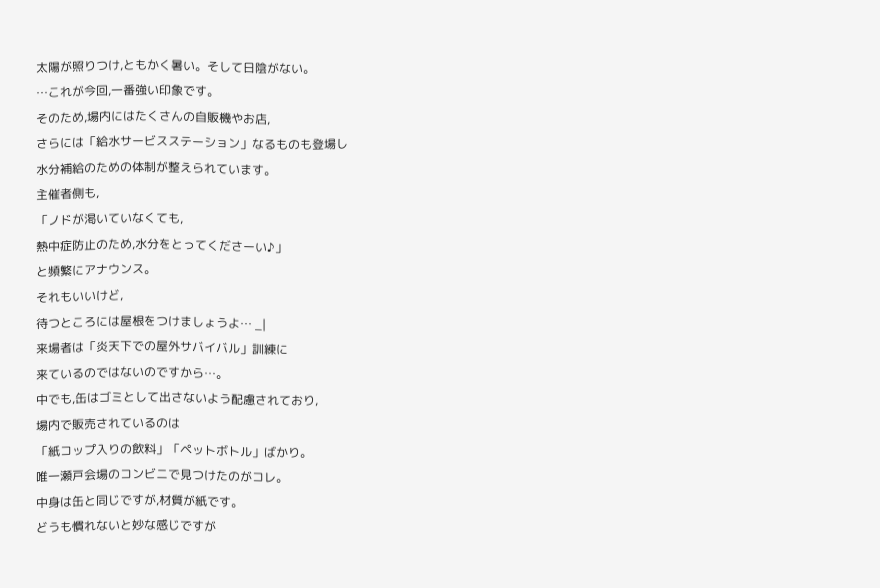太陽が照りつけ,ともかく暑い。そして日陰がない。
…これが今回,一番強い印象です。
そのため,場内にはたくさんの自販機やお店,
さらには「給水サービスステーション」なるものも登場し
水分補給のための体制が整えられています。
主催者側も,
「ノドが渇いていなくても,
熱中症防止のため,水分をとってくださーい♪」
と頻繁にアナウンス。
それもいいけど,
待つところには屋根をつけましょうよ… _|
来場者は「炎天下での屋外サバイバル」訓練に
来ているのではないのですから…。
中でも,缶はゴミとして出さないよう配慮されており,
場内で販売されているのは
「紙コップ入りの飲料」「ペットボトル」ばかり。
唯一瀬戸会場のコンビニで見つけたのがコレ。
中身は缶と同じですが,材質が紙です。
どうも慣れないと妙な感じですが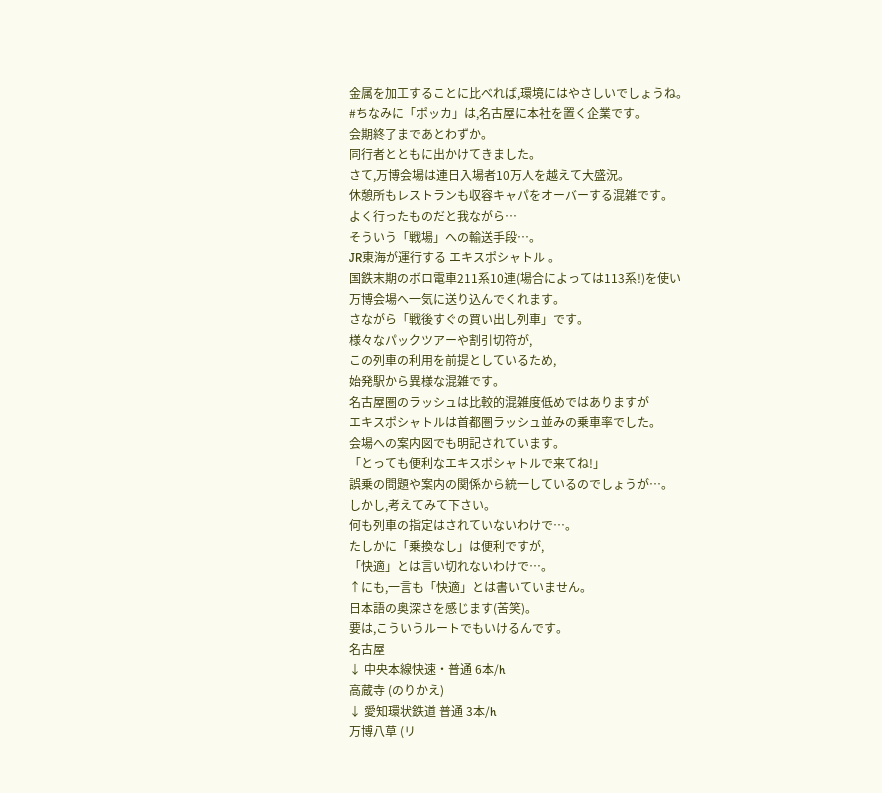金属を加工することに比べれば,環境にはやさしいでしょうね。
#ちなみに「ポッカ」は,名古屋に本社を置く企業です。
会期終了まであとわずか。
同行者とともに出かけてきました。
さて,万博会場は連日入場者10万人を越えて大盛況。
休憩所もレストランも収容キャパをオーバーする混雑です。
よく行ったものだと我ながら…
そういう「戦場」への輸送手段…。
JR東海が運行する エキスポシャトル 。
国鉄末期のボロ電車211系10連(場合によっては113系!)を使い
万博会場へ一気に送り込んでくれます。
さながら「戦後すぐの買い出し列車」です。
様々なパックツアーや割引切符が,
この列車の利用を前提としているため,
始発駅から異様な混雑です。
名古屋圏のラッシュは比較的混雑度低めではありますが
エキスポシャトルは首都圏ラッシュ並みの乗車率でした。
会場への案内図でも明記されています。
「とっても便利なエキスポシャトルで来てね!」
誤乗の問題や案内の関係から統一しているのでしょうが…。
しかし,考えてみて下さい。
何も列車の指定はされていないわけで…。
たしかに「乗換なし」は便利ですが,
「快適」とは言い切れないわけで…。
↑にも,一言も「快適」とは書いていません。
日本語の奥深さを感じます(苦笑)。
要は,こういうルートでもいけるんです。
名古屋
↓ 中央本線快速・普通 6本/h
高蔵寺 (のりかえ)
↓ 愛知環状鉄道 普通 3本/h
万博八草 (リ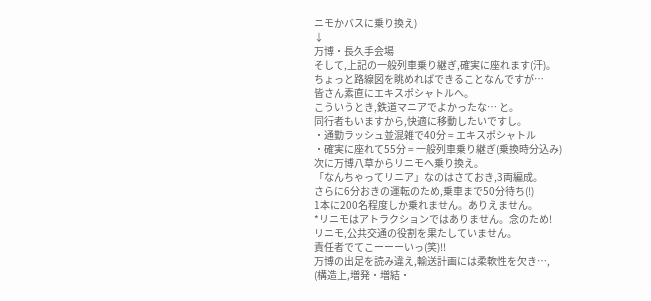ニモかバスに乗り換え)
↓
万博・長久手会場
そして,上記の一般列車乗り継ぎ,確実に座れます(汗)。
ちょっと路線図を眺めればできることなんですが…
皆さん素直にエキスポシャトルへ。
こういうとき,鉄道マニアでよかったな… と。
同行者もいますから,快適に移動したいですし。
・通勤ラッシュ並混雑で40分 = エキスポシャトル
・確実に座れて55分 = 一般列車乗り継ぎ(乗換時分込み)
次に万博八草からリニモへ乗り換え。
「なんちゃってリニア」なのはさておき,3両編成。
さらに6分おきの運転のため,乗車まで50分待ち(!)
1本に200名程度しか乗れません。ありえません。
*リニモはアトラクションではありません。念のため!
リニモ,公共交通の役割を果たしていません。
責任者でてこーーーいっ(笑)!!
万博の出足を読み違え,輸送計画には柔軟性を欠き…,
(構造上,増発・増結・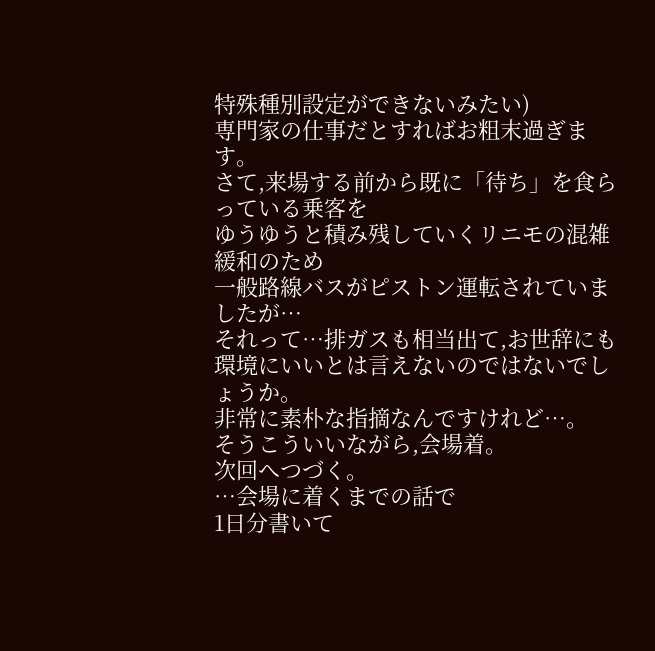特殊種別設定ができないみたい)
専門家の仕事だとすればお粗末過ぎます。
さて,来場する前から既に「待ち」を食らっている乗客を
ゆうゆうと積み残していくリニモの混雑緩和のため
一般路線バスがピストン運転されていましたが…
それって…排ガスも相当出て,お世辞にも
環境にいいとは言えないのではないでしょうか。
非常に素朴な指摘なんですけれど…。
そうこういいながら,会場着。
次回へつづく。
…会場に着くまでの話で
1日分書いて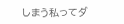しまう私ってダ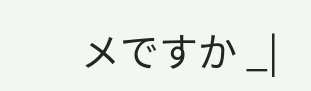メですか _|